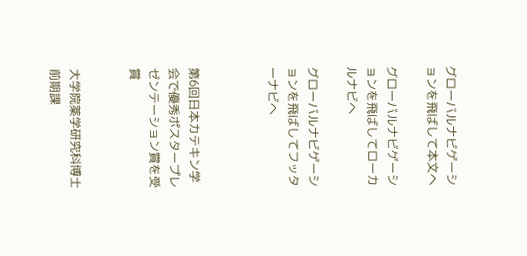グローバルナビゲーションを飛ばして本文へ

グローバルナビゲーションを飛ばしてローカルナビへ

グローバルナビゲーションを飛ばしてフッターナビへ



第6回日本カテキン学会で優秀ポスタープレゼンテーション賞を受賞


大学院薬学研究科博士前期課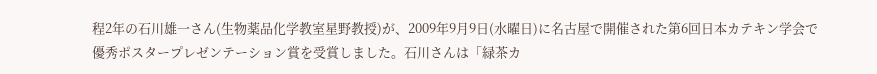程2年の石川雄一さん(生物薬品化学教室星野教授)が、2009年9月9日(水曜日)に名古屋で開催された第6回日本カテキン学会で優秀ポスタープレゼンテーション賞を受賞しました。石川さんは「緑茶カ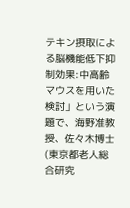テキン摂取による脳機能低下抑制効果:中高齢マウスを用いた検討」という演題で、海野准教授、佐々木博士(東京都老人総合研究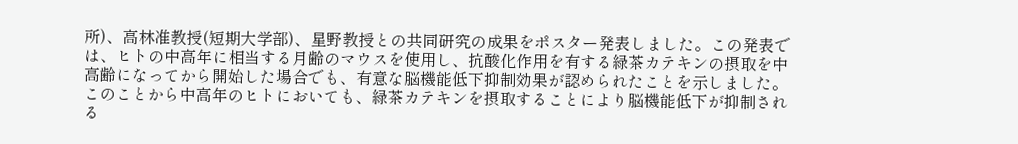所)、高林准教授(短期大学部)、星野教授との共同研究の成果をポスター発表しました。この発表では、ヒトの中高年に相当する月齢のマウスを使用し、抗酸化作用を有する緑茶カテキンの摂取を中高齢になってから開始した場合でも、有意な脳機能低下抑制効果が認められたことを示しました。このことから中高年のヒトにおいても、緑茶カテキンを摂取することにより脳機能低下が抑制される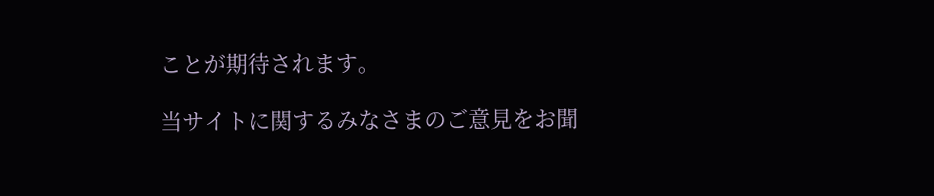ことが期待されます。

当サイトに関するみなさまのご意見をお聞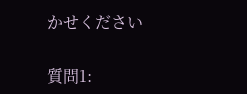かせください

質問1: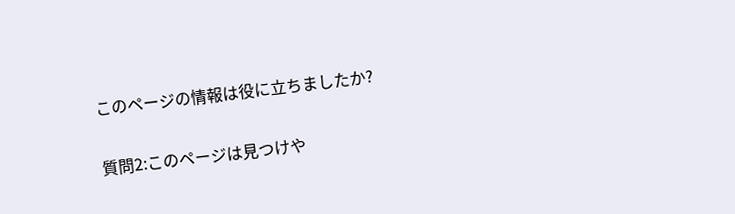このページの情報は役に立ちましたか?

質問2:このページは見つけや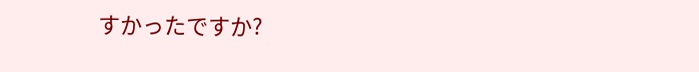すかったですか?